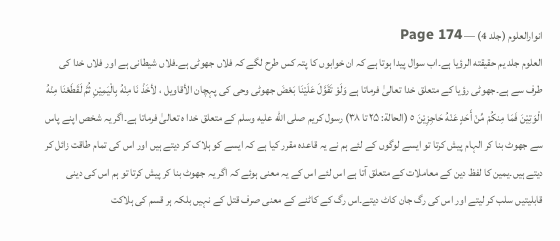انوارالعلوم (جلد 4) — Page 174
العلوم جلد یم حقیقته الرؤيا ہے۔اب سوال پیدا ہوتا ہے کہ ان خوابوں کا پتہ کس طرح لگے کہ فلاں جھوٹی ہے۔فلاں شیطانی ہے اور فلاں خدا کی طرف سے ہے۔جھوٹی رؤیا کے متعلق خدا تعالیٰ فرماتا ہے وَلَوْ تَقَوَّلَ عَلَيْنَا بَعْضَ جھوٹی وحی کی پہچان الأقاويل ، لأخَذْ نَا مِنْهُ بِالْيَمِيْنِ ثُمَّ لَقَطَعْنَا مِنْهُ الْوَتِيْنَ فَمَا مِنكُمْ مِّنْ أَحَدٍ عَنْهُ حَاجِزِيْنَ ٥ (الحالة: ۲۵ تا ۳۸) رسول کریم صلى الله عليه وسلم کے متعلق خدا ه تعالیٰ فرماتا ہے۔اگر یہ شخص اپنے پاس سے جھوٹ بنا کر الہام پیش کرتا تو ایسے لوگوں کے لئے ہم نے یہ قاعدہ مقرر کیا ہے کہ ایسے کو ہلاک کر دیتے ہیں اور اس کی تمام طاقت زائل کر دیتے ہیں۔یمین کا لفظ دین کے معاملات کے متعلق آتا ہے اس لئے اس کے یہ معنی ہوئے کہ اگر یہ جھوٹ بنا کر پیش کرتا تو ہم اس کی دینی قابلیتیں سلب کر لیتے اور اس کی رگ جان کاٹ دیتے۔اس رگ کے کاٹنے کے معنی صرف قتل کے نہیں بلکہ ہر قسم کی ہلاکت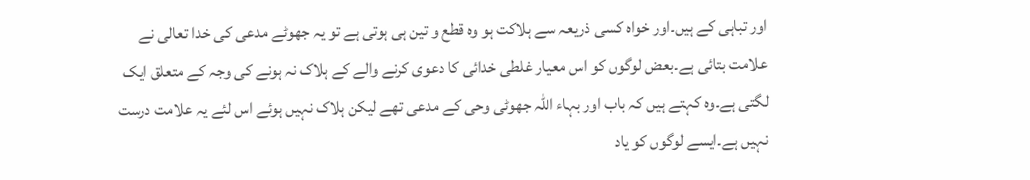اور تباہی کے ہیں۔اور خواہ کسی ذریعہ سے ہلاکت ہو وہ قطع و تین ہی ہوتی ہے تو یہ جھوٹے مدعی کی خدا تعالی نے علامت بتائی ہے۔بعض لوگوں کو اس معیار غلطی خدائی کا دعوی کرنے والے کے ہلاک نہ ہونے کی وجہ کے متعلق ایک لگتی ہے۔وہ کہتے ہیں کہ باب اور بہاء اللہ جھوٹی وحی کے مدعی تھے لیکن ہلاک نہیں ہوئے اس لئے یہ علامت درست نہیں ہے۔ایسے لوگوں کو یاد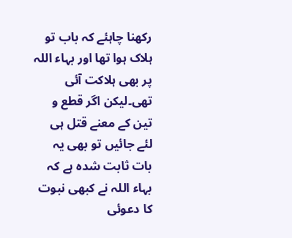رکھنا چاہئے کہ باب تو ہلاک ہوا تھا اور بہاء اللہ پر بھی ہلاکت آئی تھی۔لیکن اگر قطع و تین کے معنے قتل ہی لئے جائیں تو بھی یہ بات ثابت شدہ ہے کہ بہاء اللہ نے کبھی نبوت کا دعوئی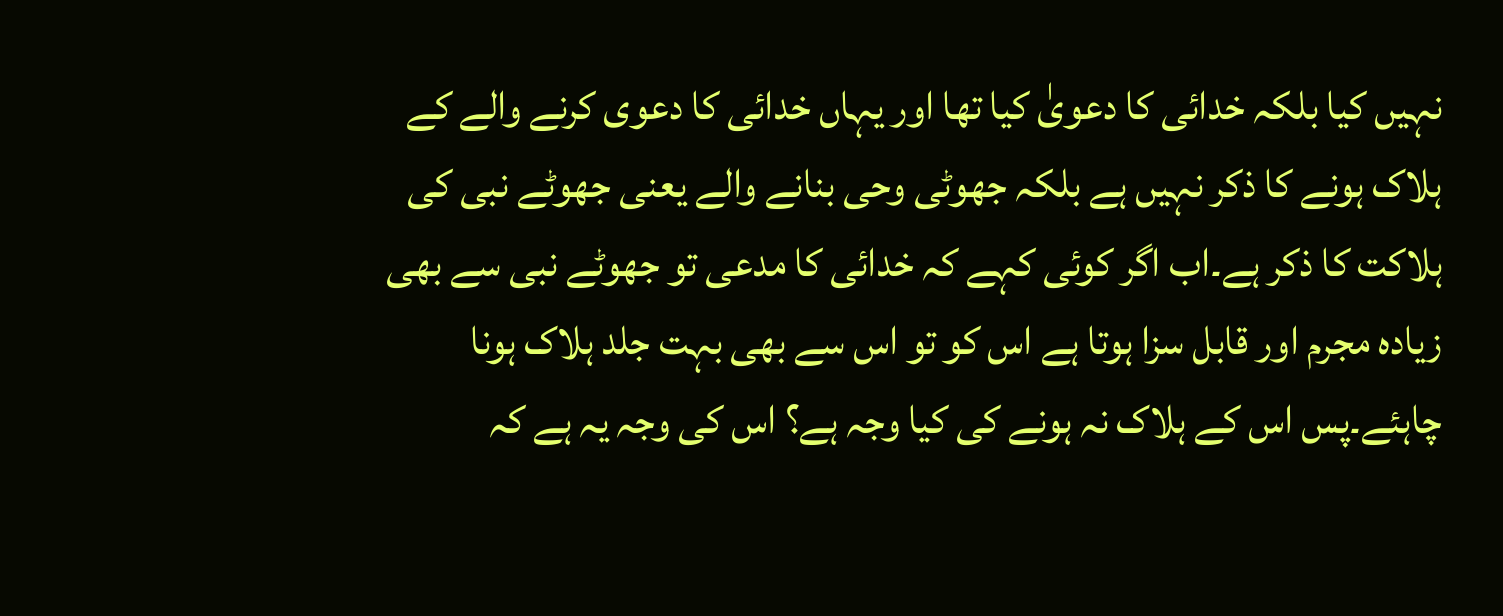نہیں کیا بلکہ خدائی کا دعویٰ کیا تھا اور یہاں خدائی کا دعوی کرنے والے کے ہلاک ہونے کا ذکر نہیں ہے بلکہ جھوٹی وحی بنانے والے یعنی جھوٹے نبی کی ہلاکت کا ذکر ہے۔اب اگر کوئی کہے کہ خدائی کا مدعی تو جھوٹے نبی سے بھی زیادہ مجرم اور قابل سزا ہوتا ہے اس کو تو اس سے بھی بہت جلد ہلاک ہونا چاہئے۔پس اس کے ہلاک نہ ہونے کی کیا وجہ ہے؟ اس کی وجہ یہ ہے کہ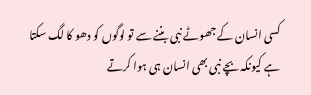کسی انسان کے جھوٹے نبی بننے سے تو لوگوں کو دھو کا لگ سکتا ہے کیونکہ بچے نبی بھی انسان ہی ہوا کرتے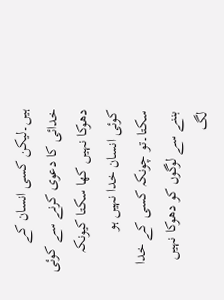ہیں۔لیکن کسی انسان کے خدائی کا دعوی کرنے سے کوئی دھوکا نہیں کھا سکتا کیونکہ کوئی انسان خدا نہیں ہو سکتا۔تو چونکہ کسی کے خدا بننے سے لوگوں کو دھوکا نہیں لگ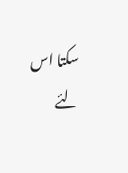سکتا اس لئے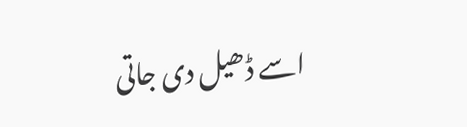اسے ڈھیل دی جاتی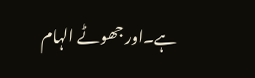ہے۔اور جھوٹے الہام